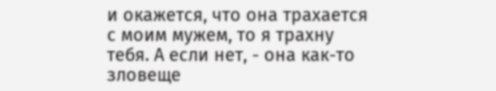и окажется, что она трахается с моим мужем, то я трахну тебя. А если нет, - она как-то зловеще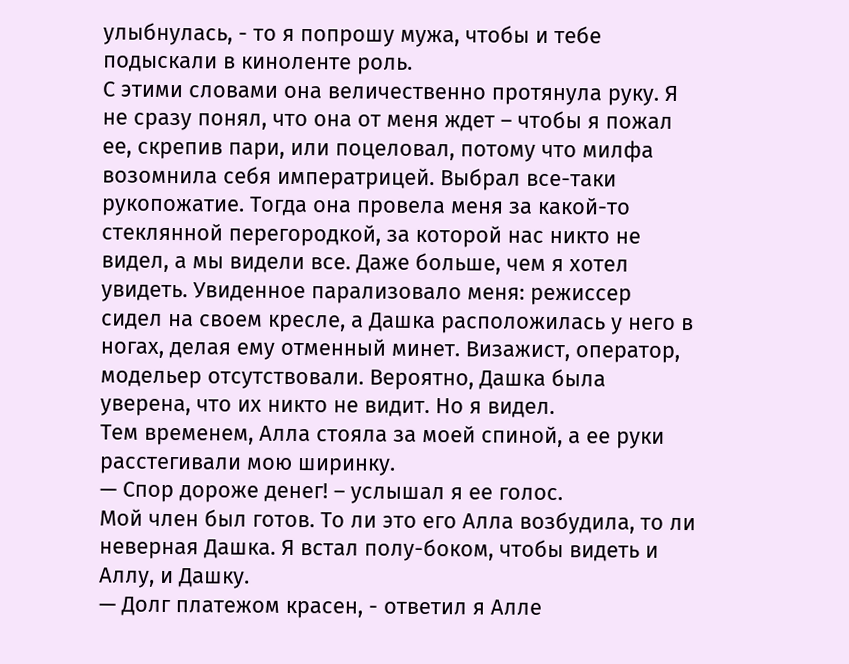улыбнулась, - то я попрошу мужа, чтобы и тебе подыскали в киноленте роль.
С этими словами она величественно протянула руку. Я не сразу понял, что она от меня ждет – чтобы я пожал ее, скрепив пари, или поцеловал, потому что милфа возомнила себя императрицей. Выбрал все-таки рукопожатие. Тогда она провела меня за какой-то стеклянной перегородкой, за которой нас никто не видел, а мы видели все. Даже больше, чем я хотел увидеть. Увиденное парализовало меня: режиссер сидел на своем кресле, а Дашка расположилась у него в ногах, делая ему отменный минет. Визажист, оператор, модельер отсутствовали. Вероятно, Дашка была уверена, что их никто не видит. Но я видел.
Тем временем, Алла стояла за моей спиной, а ее руки расстегивали мою ширинку.
— Спор дороже денег! – услышал я ее голос.
Мой член был готов. То ли это его Алла возбудила, то ли неверная Дашка. Я встал полу-боком, чтобы видеть и Аллу, и Дашку.
— Долг платежом красен, - ответил я Алле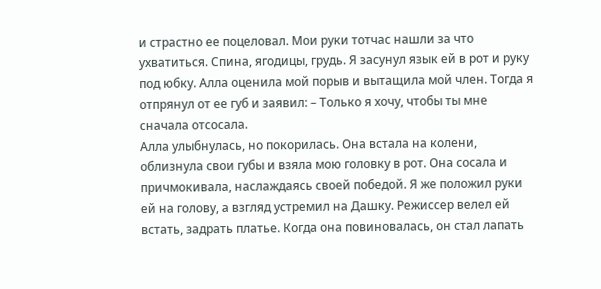и страстно ее поцеловал. Мои руки тотчас нашли за что ухватиться. Спина, ягодицы, грудь. Я засунул язык ей в рот и руку под юбку. Алла оценила мой порыв и вытащила мой член. Тогда я отпрянул от ее губ и заявил: – Только я хочу, чтобы ты мне сначала отсосала.
Алла улыбнулась, но покорилась. Она встала на колени, облизнула свои губы и взяла мою головку в рот. Она сосала и причмокивала, наслаждаясь своей победой. Я же положил руки ей на голову, а взгляд устремил на Дашку. Режиссер велел ей встать, задрать платье. Когда она повиновалась, он стал лапать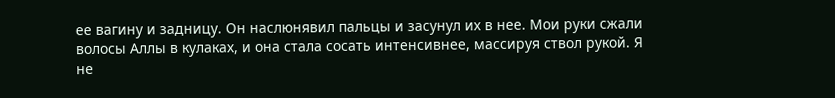ее вагину и задницу. Он наслюнявил пальцы и засунул их в нее. Мои руки сжали волосы Аллы в кулаках, и она стала сосать интенсивнее, массируя ствол рукой. Я не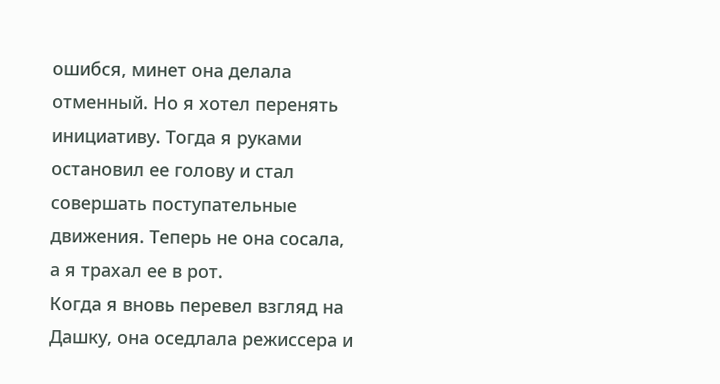ошибся, минет она делала отменный. Но я хотел перенять инициативу. Тогда я руками остановил ее голову и стал совершать поступательные движения. Теперь не она сосала, а я трахал ее в рот.
Когда я вновь перевел взгляд на Дашку, она оседлала режиссера и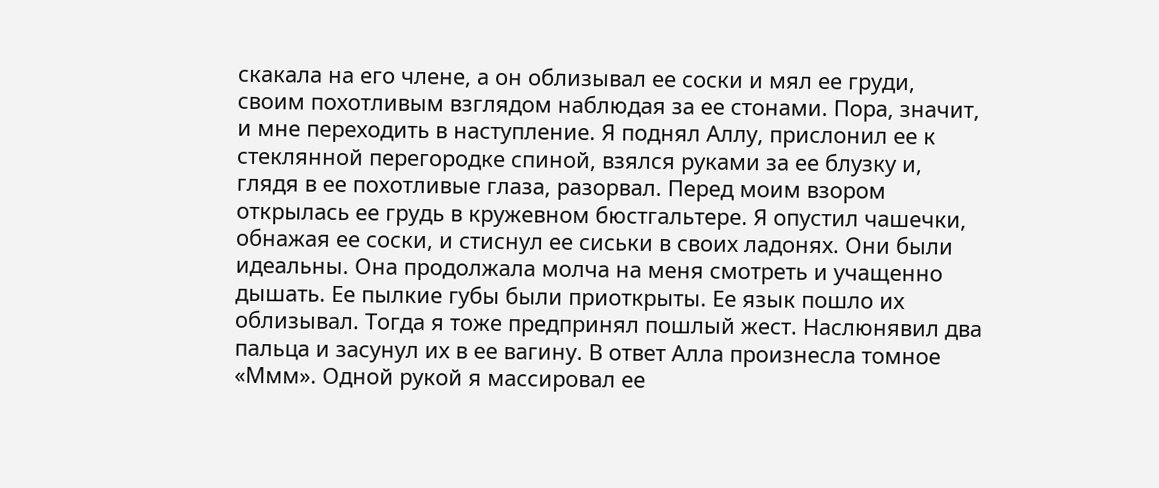скакала на его члене, а он облизывал ее соски и мял ее груди, своим похотливым взглядом наблюдая за ее стонами. Пора, значит, и мне переходить в наступление. Я поднял Аллу, прислонил ее к стеклянной перегородке спиной, взялся руками за ее блузку и, глядя в ее похотливые глаза, разорвал. Перед моим взором открылась ее грудь в кружевном бюстгальтере. Я опустил чашечки, обнажая ее соски, и стиснул ее сиськи в своих ладонях. Они были идеальны. Она продолжала молча на меня смотреть и учащенно дышать. Ее пылкие губы были приоткрыты. Ее язык пошло их облизывал. Тогда я тоже предпринял пошлый жест. Наслюнявил два пальца и засунул их в ее вагину. В ответ Алла произнесла томное «Ммм». Одной рукой я массировал ее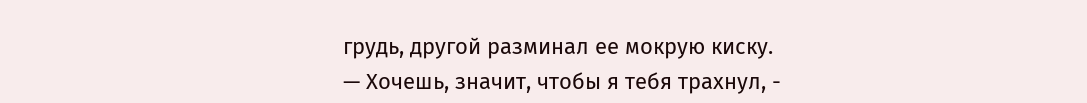грудь, другой разминал ее мокрую киску.
— Хочешь, значит, чтобы я тебя трахнул, -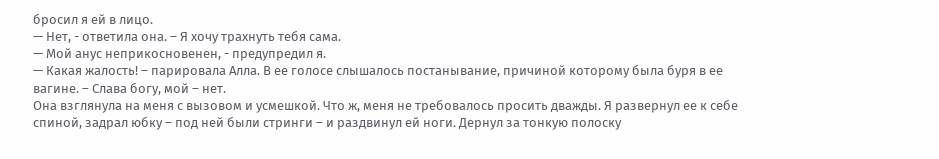бросил я ей в лицо.
— Нет, - ответила она. – Я хочу трахнуть тебя сама.
— Мой анус неприкосновенен, - предупредил я.
— Какая жалость! – парировала Алла. В ее голосе слышалось постанывание, причиной которому была буря в ее вагине. – Слава богу, мой – нет.
Она взглянула на меня с вызовом и усмешкой. Что ж, меня не требовалось просить дважды. Я развернул ее к себе спиной, задрал юбку – под ней были стринги – и раздвинул ей ноги. Дернул за тонкую полоску